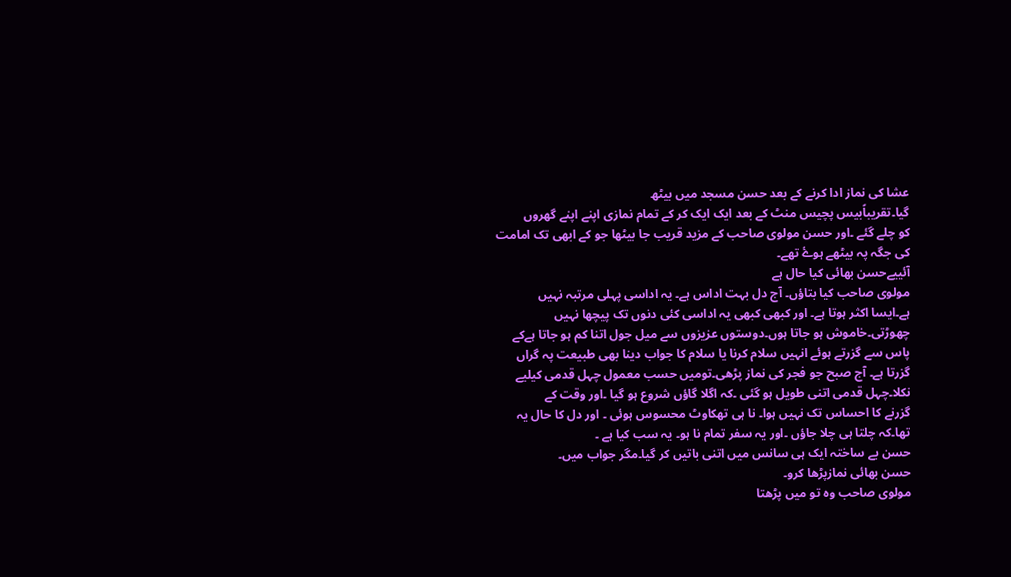عشا کی نماز ادا کرنے کے بعد حسن مسجد میں بیٹھ
گیا۔تقریباًبیس پچیس منٹ کے بعد ایک ایک کر کے تمام نمازی اپنے اپنے گھروں
کو چلے گئے ۔اور حسن مولوی صاحب کے مزید قریب جا بیٹھا جو کے ابھی تک امامت
کی جگہ پہ بیٹھے ہوۓ تھے۔
آئییےحسن بھائی کیا حال ہے
مولوی صاحب کیا بتاؤں۔ آج دل بہت اداس ہے۔ یہ اداسی پہلی مرتبہ نہیں
ہے۔ایسا اکثر ہوتا ہے۔ اور کبھی کبھی یہ اداسی کئی دنوں تک پیچھا نہیں
چھوڑتی۔خاموش ہو جاتا ہوں۔دوستوں عزیزوں سے میل جول اتنا کم ہو جاتا ہےکے
پاس سے گزرتے ہوئے انہیں سلام کرنا یا سلام کا جواب دینا بھی طبیعت پہ گراں
گزرتا ہے۔ آج صبح جو فجر کی نماز پڑھی۔تومیں حسب معمول چہل قدمی کیلیے
نکلا۔چہل قدمی اتنی طویل ہو گئی ۔کہ اگلا گاؤں شروع ہو گیا ۔اور وقت کے
گزرنے کا احساس تک نہیں ہوا۔ نا ہی تھکاوٹ محسوس ہوئی ۔ اور دل کا حال یہ
تھا۔کہ چلتا ہی چلا جاؤں ۔اور یہ سفر تمام نا ہو۔ یہ سب کیا ہے ۔
حسن بے ساختہ ایک ہی سانس میں اتنی باتیں کر گیا۔مگر جواب میں۔
حسن بھائی نمازپڑھا کرو۔
مولوی صاحب وہ تو میں پڑھتا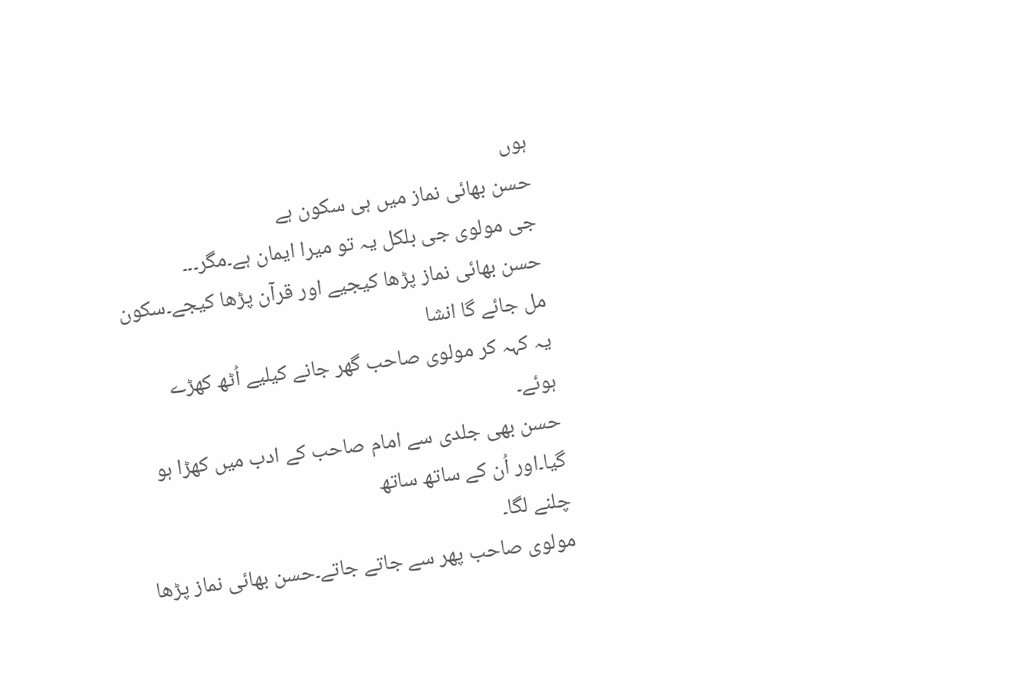ہوں
حسن بھائی نماز میں ہی سکون ہے
جی مولوی جی بلکل یہ تو میرا ایمان ہے۔مگر۔۔۔
حسن بھائی نماز پڑھا کیجیے اور قرآن پڑھا کیجے۔سکون مل جائے گا انشا
یہ کہہ کر مولوی صاحب گھر جانے کیلیے اُٹھ کھڑے ہوئے۔
حسن بھی جلدی سے امام صاحب کے ادب میں کھڑا ہو گیا۔اور اُن کے ساتھ ساتھ
چلنے لگا۔
مولوی صاحب پھر سے جاتے جاتے۔حسن بھائی نماز پڑھا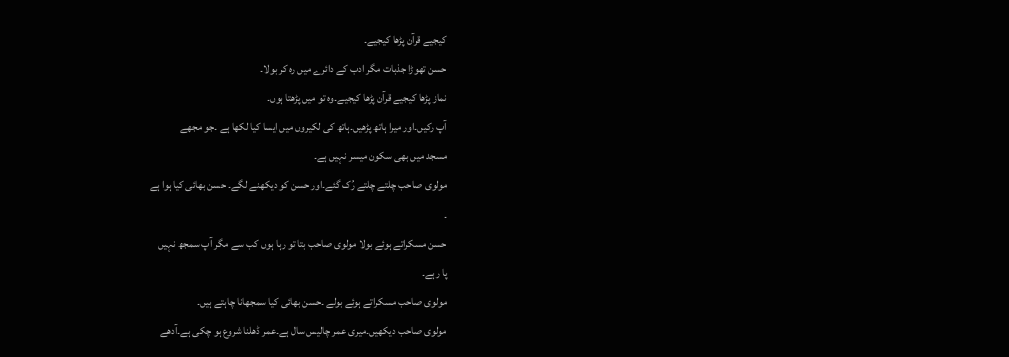کیجیے قرآن پڑھا کیجیے۔
حسن تھوڑا جذبات مگر ادب کے دائرے میں رہ کر بولا۔
نماز پڑھا کیجیے قرآن پڑھا کیجیے۔وہ تو میں پڑھتا ہوں۔
آپ رکیں۔اور میرا ہاتھ پڑھیں۔ہاتھ کی لکیروں میں ایسا کیا لکھا ہے ۔جو مجھے
مسجد میں بھی سکون میسر نہیں ہے۔
مولوی صاحب چلتے چلتے رُک گئے۔اور حسن کو دیکھنے لگے۔ حسن بھائی کیا ہوا ہے
۔
حسن مسکراتے ہوئے بولا مولوی صاحب بتا تو رہا ہوں کب سے مگر آپ سمجھ نہیں
پا رہے۔
مولوی صاحب مسکراتے ہوئے بولے ۔حسن بھائی کیا سمجھانا چاہتے ہیں۔
مولوی صاحب دیکھیں۔میری عمر چالیس سال ہے۔عمر ڈھلنا شروع ہو چکی ہے۔آدھے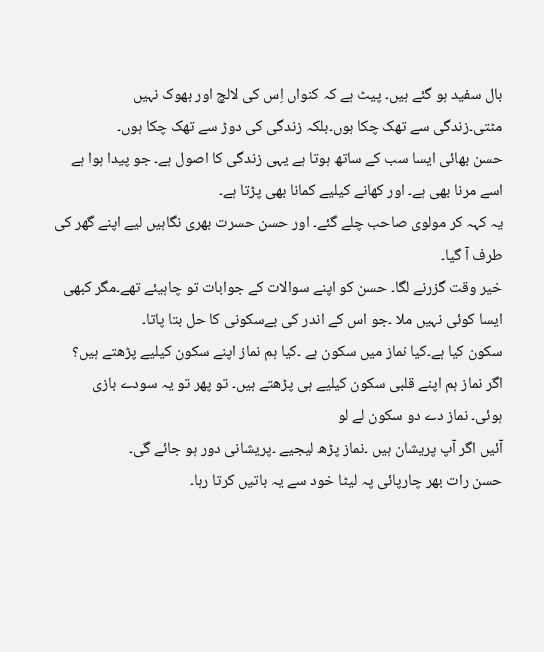بال سفید ہو گئے ہیں۔ پیٹ ہے کہ کنواں اِس کی لالچ اور بھوک نہیں
مٹتی۔زندگی سے تھک چکا ہوں۔بلکہ زندگی کی دوڑ سے تھک چکا ہوں۔
حسن بھائی ایسا سب کے ساتھ ہوتا ہے یہی زندگی کا اصول ہے۔ جو پیدا ہوا ہے
اسے مرنا بھی ہے۔ اور کھانے کیلیے کمانا بھی پڑتا ہے۔
یہ کہہ کر مولوی صاحب چلے گئے۔ اور حسن حسرت بھری نگاہیں لیے اپنے گھر کی
طرف آ گیا۔
خیر وقت گزرنے لگا۔ حسن کو اپنے سوالات کے جوابات تو چاہیئے تھے۔مگر کبھی
ایسا کوئی نہیں ملا ۔جو اس کے اندر کی بےسکونی کا حل بتا پاتا۔
سکون کیا ہے۔کیا نماز میں سکون ہے ۔کیا ہم نماز اپنے سکون کیلیے پڑھتے ہیں؟
اگر نماز ہم اپنے قلبی سکون کیلیے ہی پڑھتے ہیں۔ تو پھر تو یہ سودے بازی
ہوئی۔ نماز دے دو سکون لے لو
آئیں اگر آپ پریشان ہیں ۔نماز پڑھ لیجیے ۔پریشانی دور ہو جائے گی۔
حسن رات بھر چارپائی پہ لیٹا خود سے یہ باتیں کرتا رہا۔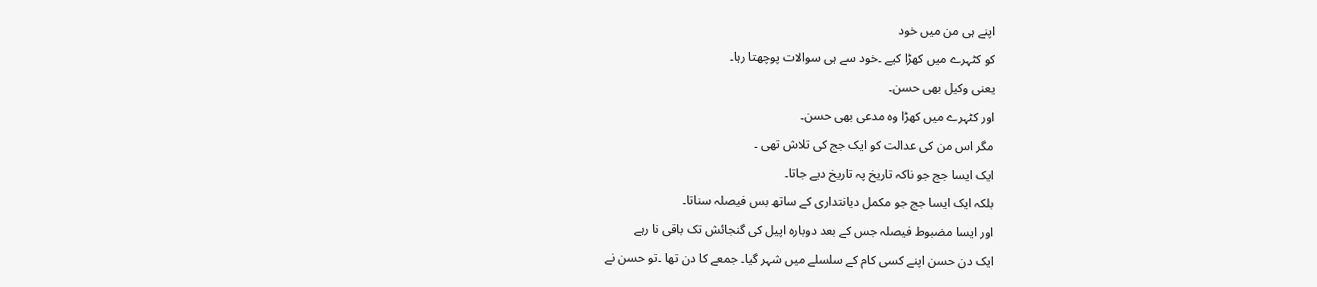اپنے ہی من میں خود
کو کٹہرے میں کھڑا کیے ۔خود سے ہی سوالات پوچھتا رہا۔
یعنی وکیل بھی حسن۔
اور کٹہرے میں کھڑا وہ مدعی بھی حسن۔
مگر اس من کی عدالت کو ایک جج کی تلاش تھی ۔
ایک ایسا جج جو ناکہ تاریخ پہ تاریخ دیے جاتا۔
بلکہ ایک ایسا جج جو مکمل دیانتداری کے ساتھ بس فیصلہ سناتا۔
اور ایسا مضبوط فیصلہ جس کے بعد دوبارہ اپیل کی گنجائش تک باقی نا رہے
ایک دن حسن اپنے کسی کام کے سلسلے میں شہر گیا۔ جمعے کا دن تھا ۔تو حسن نے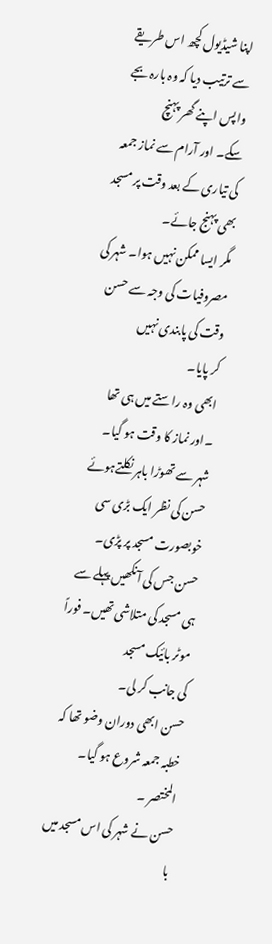اپنا شیڈیول کچھ اس طریقے سے ترتیب دیا کہ وہ بارہ بجے واپس اپنے گھر پہنچ
سکے۔ اور آرام سے نماز جمعہ کی تیاری کے بعد وقت پر مسجد بھی پہنج جائے۔
مگر ایسا ممکن نہیں ہوا۔ شہر کی مصروفیات کی وجہ سے حسن وقت کی پابندی نہیں
کر پایا۔
ابھی وہ راستے میں ہی تھا ۔اور نماز کا وقت ہو گیا۔
شہر سے تھوڑا باہر نکلتےہوئے حسن کی نظر ایک بڑی سی خوبصورت مسجد پر پڑی۔
حسن جس کی آنکھیں پہلے سے ہی مسجد کی متلاشی تھیں۔ فوراً موٹر بائیک مسجد
کی جانب کر لی۔
حسن ابھی دوران وضو تھا کہ خطبہ جمعہ شروع ہو گیا۔
المختصر ۔
حسن نے شہر کی اس مسجد میں با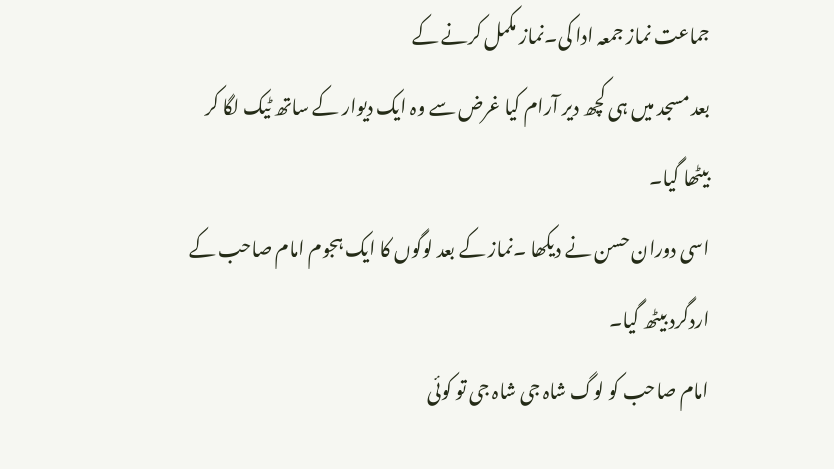جماعت نماز جمعہ ادا کی۔نماز مکمل کرنے کے
بعد مسجد میں ہی کچھ دیر آرام کیا غرض سے وہ ایک دیوار کے ساتھ ٹیک لگا کر
بیٹھا گیا۔
اسی دوران حسن نے دیکھا ۔نماز کے بعد لوگوں کا ایک ہجوم امام صاحب کے
اردگرد بیٹھ گیا۔
امام صاحب کو لوگ شاہ جی شاہ جی تو کوئی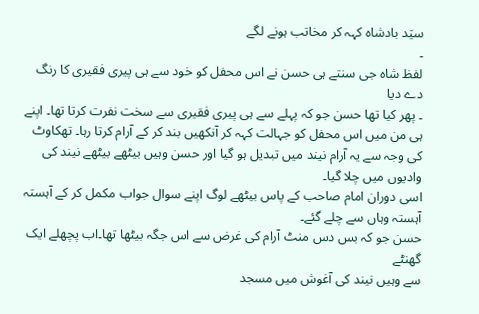سیَد بادشاہ کہہ کر مخاتب ہونے لگے
۔
لفظ شاہ جی سنتے ہی حسن نے اس محفل کو خود سے ہی پیری فقیری کا رنگ دے دیا
۔ پھر کیا تھا حسن جو کہ پہلے سے ہی پیری فقیری سے سخت نفرت کرتا تھا۔ اپنے
ہی من میں اس محفل کو جہالت کہہ کر آنکھیں بند کر کے آرام کرتا رہا۔ تھکاوٹ
کی وجہ سے یہ آرام نیند میں تبدیل ہو گیا اور حسن وہیں بیٹھے بیٹھے نیند کی
وادیوں میں چلا گیا۔
اسی دوران امام صاحب کے پاس بیٹھے لوگ اپنے سوال جواب مکمل کر کے آہستہ
آہستہ وہاں سے چلے گئے۔
حسن جو کہ بس دس منٹ آرام کی غرض سے اس جگہ بیٹھا تھا۔اب پچھلے ایک گھنٹے
سے وہیں نیند کی آغوش میں مسجد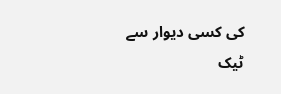کی کسی دیوار سے ٹیک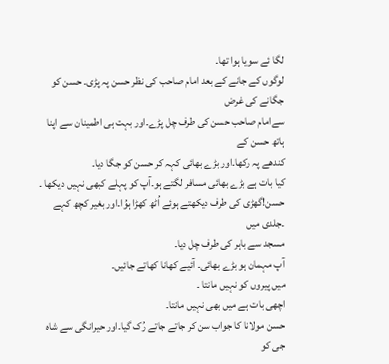لگا ئے سویا ہوا تھا۔
لوگوں کے جانے کے بعد امام صاحب کی نظر حسن پہ پڑی۔ حسن کو جگانے کی غرض
سےامام صاحب حسن کی طرف چل پڑے۔اور بہت ہی اطمینان سے اپنا ہاتھ حسن کے
کندھے پہ رکھا۔اور بڑے بھائی کہہ کر حسن کو جگا دیا۔
کیا بات ہے بڑے بھائی مسافر لگتے ہو۔آپ کو پہلے کبھی نہیں دیکھا ۔
حسن!گھڑی کی طرف دیکھتے ہوئے اُٹھ کھڑا ہوُا۔اور بغیر کچھ کہے ۔جلدی میں
مسجد سے باہر کی طرف چل دیا۔
آپ مہمان ہو بڑے بھائی۔ آئیے کھانا کھاتے جائیں۔
میں پیروں کو نہیں مانتا ۔
اچھی بات ہے میں بھی نہیں مانتا۔
حسن مولانا کا جواب سن کر جاتے جاتے رُک گیا۔اور حیرانگی سے شاہ جی کو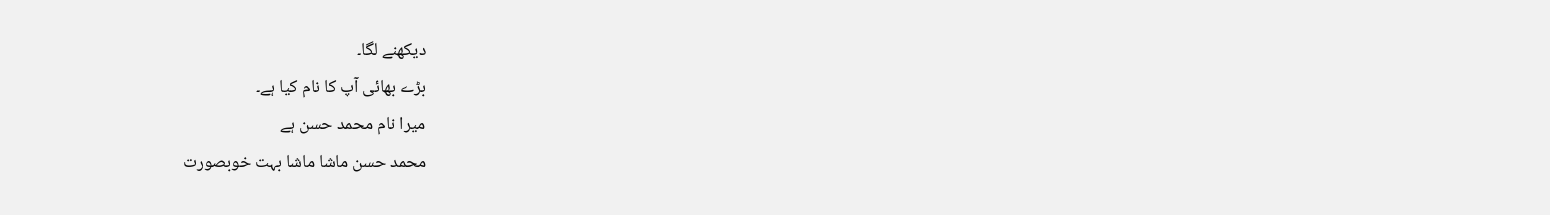دیکھنے لگا۔
بڑے بھائی آپ کا نام کیا ہے۔
میرا نام محمد حسن ہے
محمد حسن ماشا ماشا بہت خوبصورت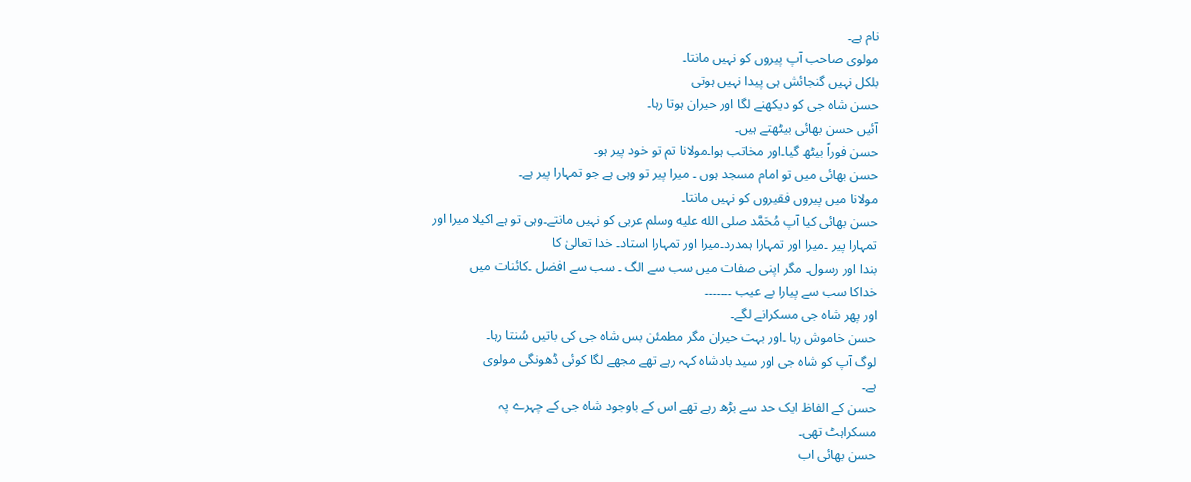نام ہے۔
مولوی صاحب آپ پیروں کو نہیں مانتا۔
بلکل نہیں گنجائش ہی پیدا نہیں ہوتی
حسن شاہ جی کو دیکھنے لگا اور حیران ہوتا رہا۔
آئیں حسن بھائی بیٹھتے ہیں۔
حسن فوراً بیٹھ گیا۔اور مخاتب ہوا۔مولانا تم تو خود پیر ہو۔
حسن بھائی میں تو امام مسجد ہوں ۔ میرا پیر تو وہی ہے جو تمہارا پیر ہے۔
مولانا میں پیروں فقیروں کو نہیں مانتا۔
حسن بھائی کیا آپ مُحَمَّد صلى الله عليه وسلم عربی کو نہیں مانتے۔وہی تو ہے اکیلا میرا اور
تمہارا پیر ۔میرا اور تمہارا ہمدرد۔میرا اور تمہارا استاد۔ خدا تعالیٰ کا
بندا اور رسول۔ مگر اپنی صفات میں سب سے الگ ۔ سب سے افضل ۔کائنات میں
خداکا سب سے پیارا بے عیب ۔۔۔۔۔۔۔
اور پھر شاہ جی مسکرانے لگے۔
حسن خاموش رہا ۔اور بہت حیران مگر مطمئن بس شاہ جی کی باتیں سُنتا رہا۔
لوگ آپ کو شاہ جی اور سید بادشاہ کہہ رہے تھے مجھے لگا کوئی ڈھونگی مولوی
ہے۔
حسن کے الفاظ ایک حد سے بڑھ رہے تھے اس کے باوجود شاہ جی کے چہرے پہ
مسکراہٹ تھی۔
حسن بھائی اب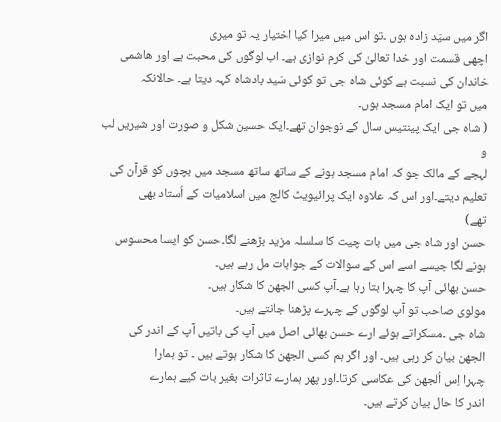اگر میں سیَد زادہ ہوں ۔تو اس میں میرا کیا اختیار یہ تو میری
اچھی قسمت اور خدا تعالیٰ کی کرم نوازی ہے۔ اب لوگوں کی محبت ہے اور ھاشمی
خاندان کی نسبت ہے کوئی شاہ جی تو کوئی سَید بادشاہ کہہ دیتا ہے۔ حالانکہ
میں تو ایک امام مسجد ہوں۔
( شاہ جی ایک پینتیس سال کے نوجوان تھے۔ایک حسین شکل و صورت اور شیریں لب و
لہجے کے مالک جو کہ امام مسجد ہونے کے ساتھ ساتھ مسجد میں بچوں کو قرآن کی
تعلیم دیتے۔اور اس کہ علاوہ ایک پرائیویٹ کالج میں اسلامیات کے اُستاد بھی
تھے)
حسن اور شاہ جی میں بات چیت کا سلسلہ مزید بڑھنے لگا۔حسن کو ایسا محسوس
ہونے لگا جیسے اسے اس کے سوالات کے جوابات مل رہے ہیں۔
حسن بھائی آپ کا چہرا بتا رہا ہے۔آپ کسی الجھن کا شکار ہیں۔
مولوی صاحب تو آپ لوگوں کے چہرے پڑھنا جانتے ہیں۔
شاہ جی ۔مسکراتے ہوئے ارے حسن بھائی اصل میں آپ کی باتیں آپ کے اندر کی
الجھن بیان کر رہی ہیں۔ اور اگر ہم کسی الجھن کا شکار ہوتے ہیں ۔ تو ہمارا
چہرا اِس اُلجھن کی عکاسی کرتا۔اور پھر ہمارے تاثرات بغیر بات کیے ہمارے
اندر کا حال بیان کرتے ہیں۔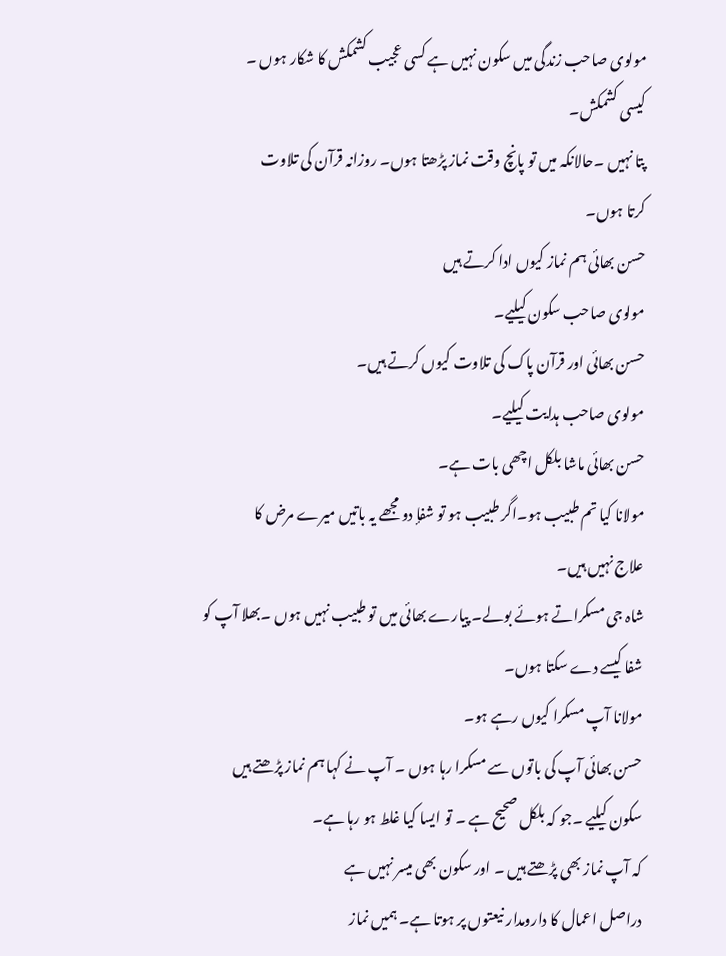مولوی صاحب زندگی میں سکون نہیں ہے کسی عجیب کشمکش کا شکار ہوں ۔
کیسی کشمکش۔
پتا نہیں ۔حالانکہ میں تو پانچ وقت نماز پڑھتا ہوں۔ روزانہ قرآن کی تلاوت
کرتا ہوں۔
حسن بھائی ہم نماز کیوں ادا کرتے ہیں
مولوی صاحب سکون کیلیے۔
حسن بھائی اور قرآن پاک کی تلاوت کیوں کرتے ہیں۔
مولوی صاحب ہدایت کیلیے۔
حسن بھائی ماشا بلکل اچھی بات ہے۔
مولانا کیا تم طبیب ہو۔اگر طبیب ہو تو شفإ دو مجھے یہ باتیں میرے مرض کا
علاج نہیں ہیں۔
شاہ جی مسکراتے ہوئے بولے۔ پیارے بھائی میں تو طبیب نہیں ہوں ۔بھلا آپ کو
شفا کیسے دے سکتا ہوں۔
مولانا آپ مسکرا کیوں رہے ہو۔
حسن بھائی آپ کی باتوں سے مسکرا رہا ہوں ۔ آپ نے کہا ہم نماز پڑھتے ہیں
سکون کیلیے ۔جو کہ بلکل صحیح ہے ۔ تو ایسا کیا غلط ہو رہا ہے۔
کہ آپ نماز بھی پڑھتے ہیں ۔ اور سکون بھی میسر نہیں ہے
دراصل اعمال کا دارومدار نیعتوں پر ہوتا ہے۔ ہمیں نماز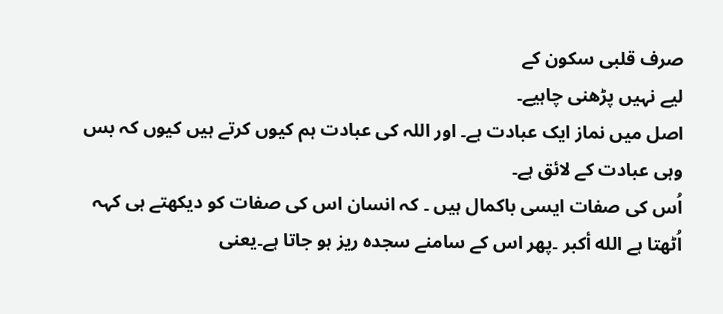صرف قلبی سکون کے
لیے نہیں پڑھنی چاہیے۔
اصل میں نماز ایک عبادت ہے۔ اور اللہ کی عبادت ہم کیوں کرتے ہیں کیوں کہ بس
وہی عبادت کے لائق ہے۔
اُس کی صفات ایسی باکمال ہیں ۔ کہ انسان اس کی صفات کو دیکھتے ہی کہہ
اُٹھتا ہے الله أكبر ۔پھر اس کے سامنے سجدہ ریز ہو جاتا ہے۔یعنی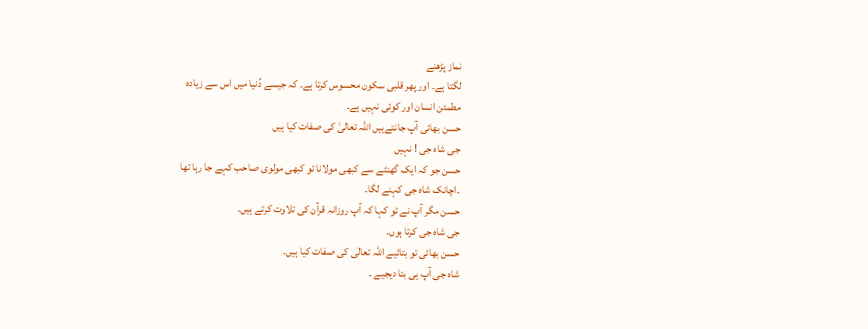نماز پڑھنے
لگتا ہے۔ اور پھر قلبی سکون محسوس کرتا ہے۔ کہ جیسے دُنیا میں اس سے زیادہ
مطمئن انسان اور کوئی نہیں ہے۔
حسن بھائی آپ جانتےہیں اللہ تعالیٰ کی صفات کیا ہیں
جی شاہ جی ! نہیں
حسن جو کہ ایک گھنٹے سے کبھی مولانا تو کبھی مولوی صاحب کہے جا رہا تھا
۔اچانک شاہ جی کہنے لگا۔
حسن مگر آپ نے تو کہا کہ آپ روزانہ قرآن کی تلاوت کرتے ہیں۔
جی شاہ جی کرتا ہوں۔
حسن بھائی تو بتائیے اللہ تعالٰی کی صفات کیا ہیں۔
شاہ جی آپ ہی بتا دیجیے ۔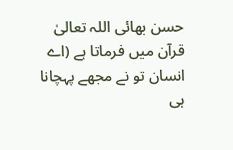حسن بھائی اللہ تعالیٰ قرآن میں فرماتا ہے (اے انسان تو نے مجھے پہچانا ہی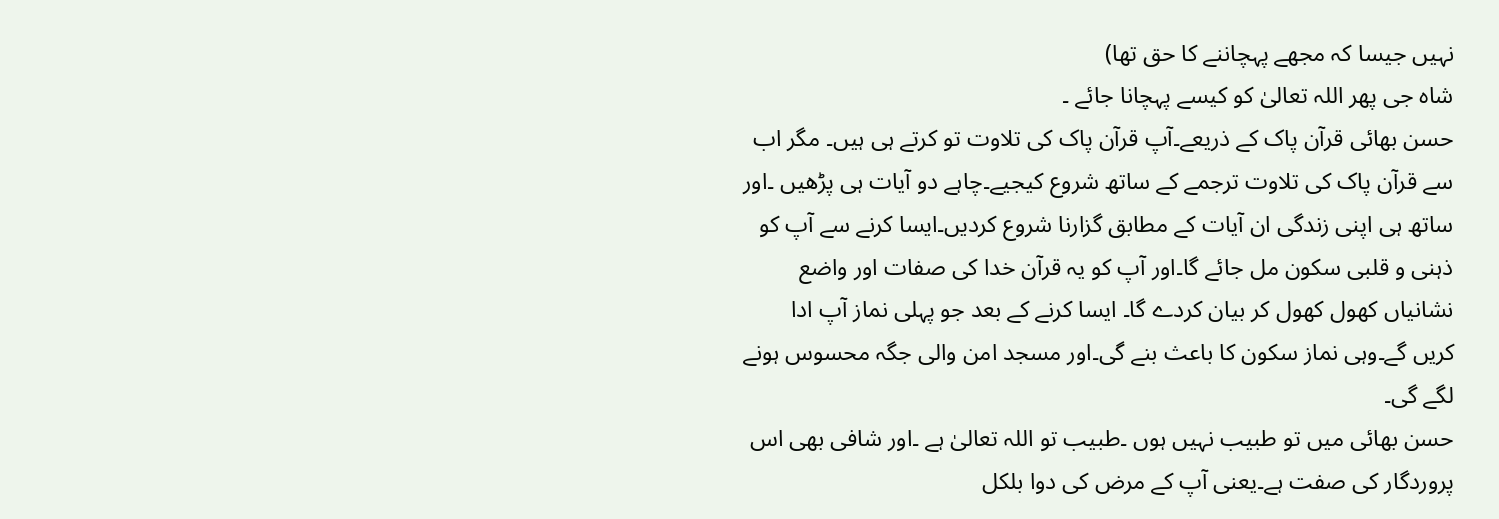نہیں جیسا کہ مجھے پہچاننے کا حق تھا)
شاہ جی پھر اللہ تعالیٰ کو کیسے پہچانا جائے ۔
حسن بھائی قرآن پاک کے ذریعے۔آپ قرآن پاک کی تلاوت تو کرتے ہی ہیں۔ مگر اب
سے قرآن پاک کی تلاوت ترجمے کے ساتھ شروع کیجیے۔چاہے دو آیات ہی پڑھیں ۔اور
ساتھ ہی اپنی زندگی ان آیات کے مطابق گزارنا شروع کردیں۔ایسا کرنے سے آپ کو
ذہنی و قلبی سکون مل جائے گا۔اور آپ کو یہ قرآن خدا کی صفات اور واضع
نشانیاں کھول کھول کر بیان کردے گا۔ ایسا کرنے کے بعد جو پہلی نماز آپ ادا
کریں گے۔وہی نماز سکون کا باعث بنے گی۔اور مسجد امن والی جگہ محسوس ہونے
لگے گی۔
حسن بھائی میں تو طبیب نہیں ہوں ۔طبیب تو اللہ تعالیٰ ہے ۔اور شافی بھی اس
پروردگار کی صفت ہے۔یعنی آپ کے مرض کی دوا بلکل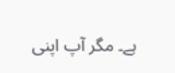ہے۔ مگر آپ اپنی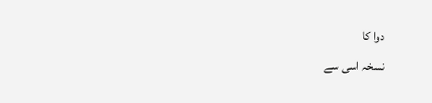دوا کا
نسخہ اسی سے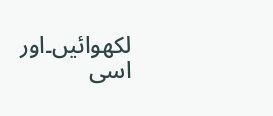لکھوائیں۔اور اسی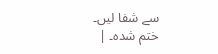سے شفا لیں۔
ختم شدہ۔ |